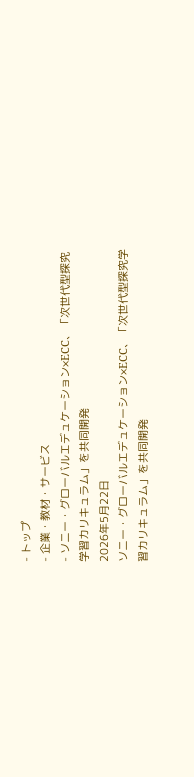- トップ
- 企業・教材・サービス
- ソニー・グローバルエデュケーション×ECC、「次世代型探究学習カリキュラム」を共同開発
2026年5月22日
ソニー・グローバルエデュケーション×ECC、「次世代型探究学習カリキュラム」を共同開発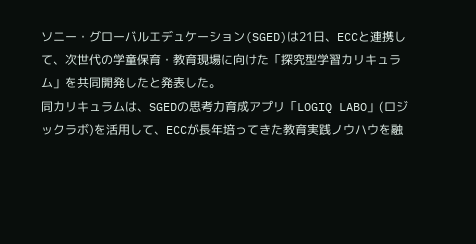ソニー・グローバルエデュケーション(SGED)は21日、ECCと連携して、次世代の学童保育・教育現場に向けた「探究型学習カリキュラム」を共同開発したと発表した。
同カリキュラムは、SGEDの思考力育成アプリ「LOGIQ LABO」(ロジックラボ)を活用して、ECCが長年培ってきた教育実践ノウハウを融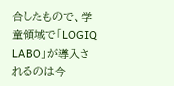合したもので、学童領域で「LOGIQ LABO」が導入されるのは今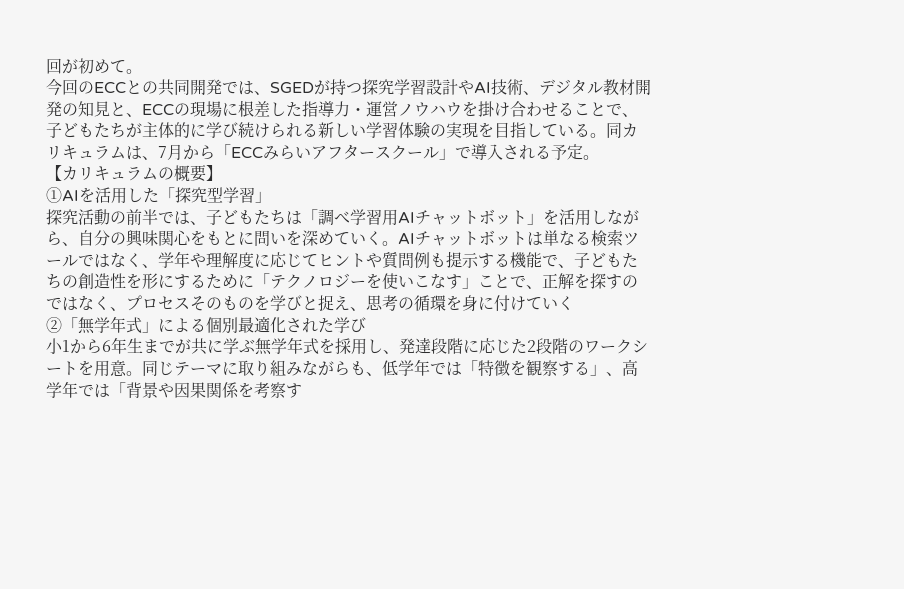回が初めて。
今回のECCとの共同開発では、SGEDが持つ探究学習設計やAI技術、デジタル教材開発の知見と、ECCの現場に根差した指導力・運営ノウハウを掛け合わせることで、子どもたちが主体的に学び続けられる新しい学習体験の実現を目指している。同カリキュラムは、7月から「ECCみらいアフタースクール」で導入される予定。
【カリキュラムの概要】
①AIを活用した「探究型学習」
探究活動の前半では、子どもたちは「調べ学習用AIチャットボット」を活用しながら、自分の興味関心をもとに問いを深めていく。AIチャットボットは単なる検索ツールではなく、学年や理解度に応じてヒントや質問例も提示する機能で、子どもたちの創造性を形にするために「テクノロジーを使いこなす」ことで、正解を探すのではなく、プロセスそのものを学びと捉え、思考の循環を身に付けていく
②「無学年式」による個別最適化された学び
小1から6年生までが共に学ぶ無学年式を採用し、発達段階に応じた2段階のワークシートを用意。同じテーマに取り組みながらも、低学年では「特徴を観察する」、高学年では「背景や因果関係を考察す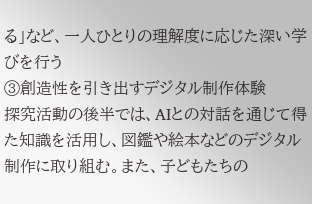る」など、一人ひとりの理解度に応じた深い学びを行う
③創造性を引き出すデジタル制作体験
探究活動の後半では、AIとの対話を通じて得た知識を活用し、図鑑や絵本などのデジタル制作に取り組む。また、子どもたちの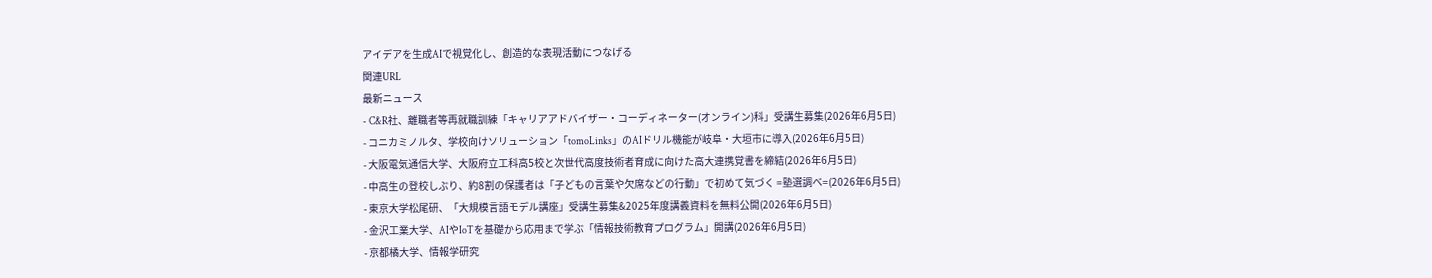アイデアを生成AIで視覚化し、創造的な表現活動につなげる
関連URL
最新ニュース
- C&R社、離職者等再就職訓練「キャリアアドバイザー・コーディネーター(オンライン)科」受講生募集(2026年6月5日)
- コニカミノルタ、学校向けソリューション「tomoLinks」のAIドリル機能が岐阜・大垣市に導入(2026年6月5日)
- 大阪電気通信大学、大阪府立工科高5校と次世代高度技術者育成に向けた高大連携覚書を締結(2026年6月5日)
- 中高生の登校しぶり、約8割の保護者は「子どもの言葉や欠席などの行動」で初めて気づく =塾選調べ=(2026年6月5日)
- 東京大学松尾研、「大規模言語モデル講座」受講生募集&2025年度講義資料を無料公開(2026年6月5日)
- 金沢工業大学、AIやIoTを基礎から応用まで学ぶ「情報技術教育プログラム」開講(2026年6月5日)
- 京都橘大学、情報学研究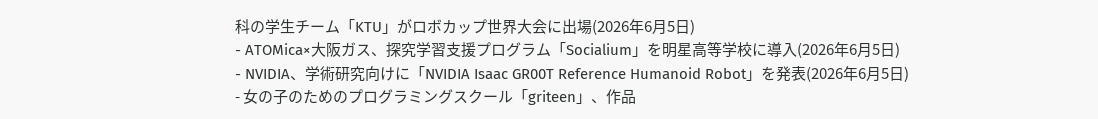科の学生チーム「KTU」がロボカップ世界大会に出場(2026年6月5日)
- ATOMica×大阪ガス、探究学習支援プログラム「Socialium」を明星高等学校に導入(2026年6月5日)
- NVIDIA、学術研究向けに「NVIDIA Isaac GR00T Reference Humanoid Robot」を発表(2026年6月5日)
- 女の子のためのプログラミングスクール「griteen」、作品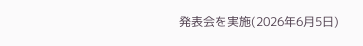発表会を実施(2026年6月5日)